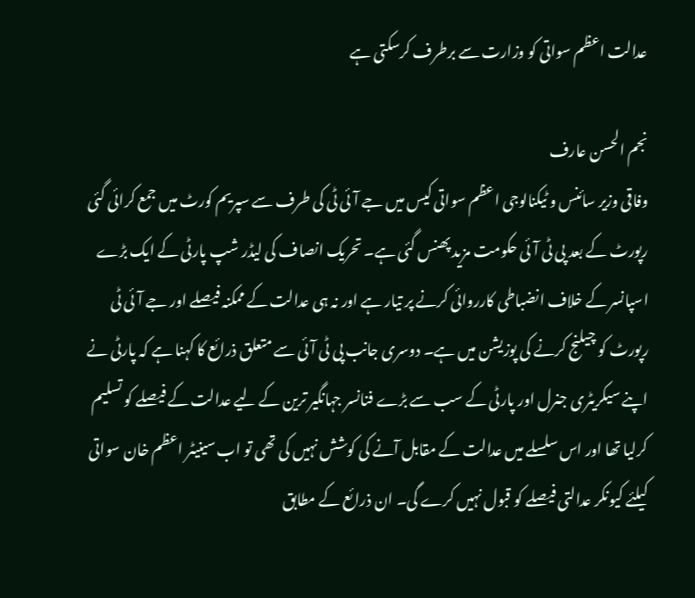عدالت اعظم سواتی کو وزارت سے برطرف کرسکتی ہے

نجم الحسن عارف
وفاقی وزیر سائنس و ٹیکنالوجی اعظم سواتی کیس میں جے آئی ٹی کی طرف سے سپریم کورٹ میں جمع کرائی گئی رپورٹ کے بعد پی ٹی آئی حکومت مزید پھنس گئی ہے۔ تحریک انصاف کی لیڈر شپ پارٹی کے ایک بڑے اسپانسر کے خلاف انضباطی کارروائی کرنے پر تیار ہے اور نہ ہی عدالت کے ممکنہ فیصلے اور جے آئی ٹی رپورٹ کو چیلنج کرنے کی پوزیشن میں ہے۔ دوسری جانب پی ٹی آئی سے متعلق ذرائع کا کہنا ہے کہ پارٹی نے اپنے سیکریٹری جنرل اور پارٹی کے سب سے بڑے فنانسر جہانگیر ترین کے لیے عدالت کے فیصلے کو تسلیم کرلیا تھا اور اس سلسلے میں عدالت کے مقابل آنے کی کوشش نہیں کی تھی تو اب سینیٹر اعظم خان سواتی کیلئے کیونکر عدالتی فیصلے کو قبول نہیں کرے گی۔ ان ذرائع کے مطابق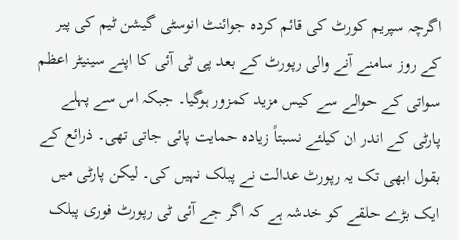اگرچہ سپریم کورٹ کی قائم کردہ جوائنٹ انوسٹی گیشن ٹیم کی پیر کے روز سامنے آنے والی رپورٹ کے بعد پی ٹی آئی کا اپنے سینیٹر اعظم سواتی کے حوالے سے کیس مزید کمزور ہوگیا۔ جبکہ اس سے پہلے پارٹی کے اندر ان کیلئے نسبتاً زیادہ حمایت پائی جاتی تھی۔ ذرائع کے بقول ابھی تک یہ رپورٹ عدالت نے پبلک نہیں کی۔ لیکن پارٹی میں ایک بڑے حلقے کو خدشہ ہے کہ اگر جے آئی ٹی رپورٹ فوری پبلک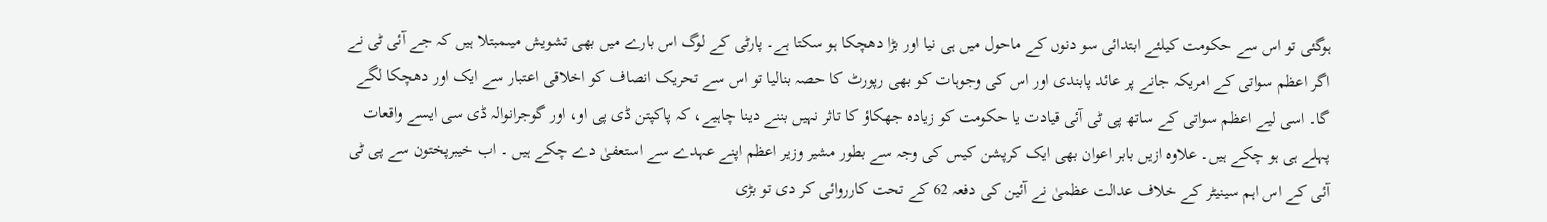ہوگئی تو اس سے حکومت کیلئے ابتدائی سو دنوں کے ماحول میں ہی نیا اور بڑا دھچکا ہو سکتا ہے۔ پارٹی کے لوگ اس بارے میں بھی تشویش میںمبتلا ہیں کہ جے آئی ٹی نے اگر اعظم سواتی کے امریکہ جانے پر عائد پابندی اور اس کی وجوہات کو بھی رپورٹ کا حصہ بنالیا تو اس سے تحریک انصاف کو اخلاقی اعتبار سے ایک اور دھچکا لگے گا۔ اسی لیے اعظم سواتی کے ساتھ پی ٹی آئی قیادت یا حکومت کو زیادہ جھکاؤ کا تاثر نہیں بننے دینا چاہیے، کہ پاکپتن ڈی پی او، اور گوجرانوالہ ڈی سی ایسے واقعات پہلے ہی ہو چکے ہیں۔ علاوہ ازیں بابر اعوان بھی ایک کرپشن کیس کی وجہ سے بطور مشیر وزیر اعظم اپنے عہدے سے استعفیٰ دے چکے ہیں ۔ اب خیبرپختون سے پی ٹی آئی کے اس اہم سینیٹر کے خلاف عدالت عظمیٰ نے آئین کی دفعہ 62 کے تحت کارروائی کر دی تو بڑی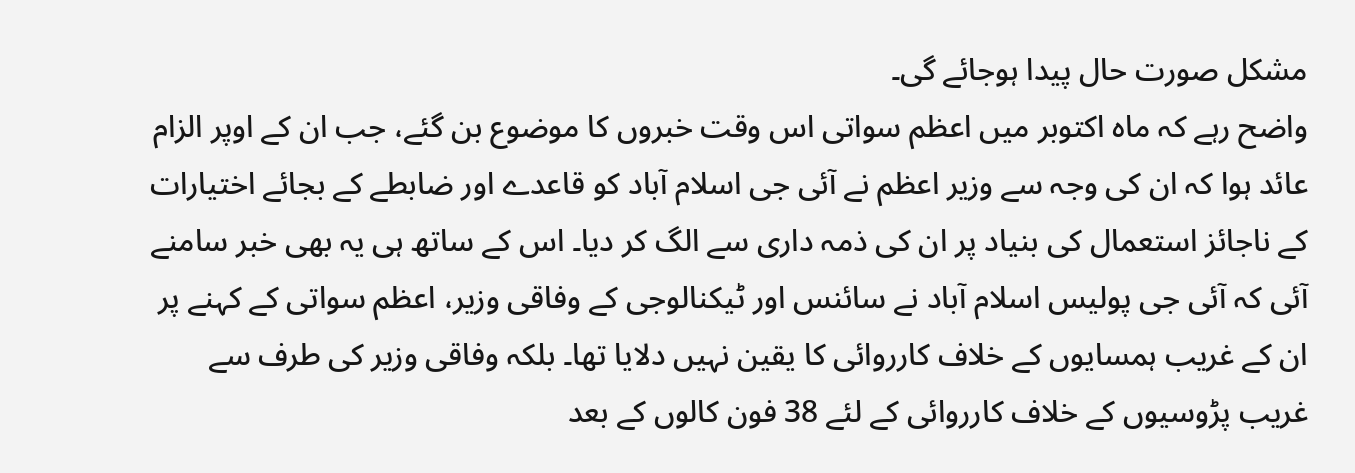مشکل صورت حال پیدا ہوجائے گی۔
واضح رہے کہ ماہ اکتوبر میں اعظم سواتی اس وقت خبروں کا موضوع بن گئے، جب ان کے اوپر الزام عائد ہوا کہ ان کی وجہ سے وزیر اعظم نے آئی جی اسلام آباد کو قاعدے اور ضابطے کے بجائے اختیارات کے ناجائز استعمال کی بنیاد پر ان کی ذمہ داری سے الگ کر دیا۔ اس کے ساتھ ہی یہ بھی خبر سامنے آئی کہ آئی جی پولیس اسلام آباد نے سائنس اور ٹیکنالوجی کے وفاقی وزیر، اعظم سواتی کے کہنے پر ان کے غریب ہمسایوں کے خلاف کارروائی کا یقین نہیں دلایا تھا۔ بلکہ وفاقی وزیر کی طرف سے غریب پڑوسیوں کے خلاف کارروائی کے لئے 38 فون کالوں کے بعد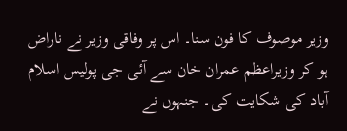وزیر موصوف کا فون سنا۔ اس پر وفاقی وزیر نے ناراض ہو کر وزیراعظم عمران خان سے آئی جی پولیس اسلام آباد کی شکایت کی۔ جنہوں نے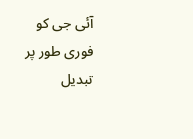آئی جی کو فوری طور پر تبدیل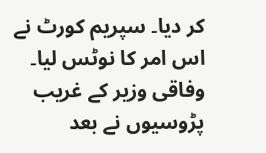کر دیا۔ سپریم کورٹ نے اس امر کا نوٹس لیا۔
وفاقی وزیر کے غریب پڑوسیوں نے بعد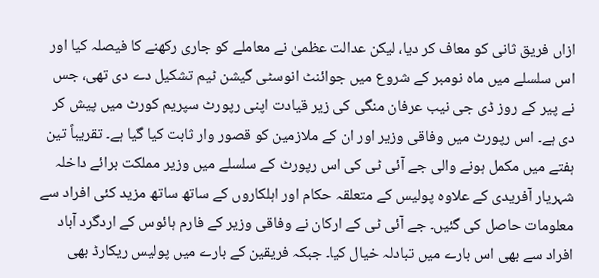ازاں فریق ثانی کو معاف کر دیا، لیکن عدالت عظمیٰ نے معاملے کو جاری رکھنے کا فیصلہ کیا اور اس سلسلے میں ماہ نومبر کے شروع میں جوائنٹ انوسٹی گیشن ٹیم تشکیل دے دی تھی، جس نے پیر کے روز ڈی جی نیب عرفان منگی کی زیر قیادت اپنی رپورٹ سپریم کورٹ میں پیش کر دی ہے۔ اس رپورٹ میں وفاقی وزیر اور ان کے ملازمین کو قصور وار ثابت کیا گیا ہے۔ تقریباً تین ہفتے میں مکمل ہونے والی جے آئی ٹی کی اس رپورٹ کے سلسلے میں وزیر مملکت برائے داخلہ شہریار آفریدی کے علاوہ پولیس کے متعلقہ حکام اور اہلکاروں کے ساتھ ساتھ مزید کئی افراد سے معلومات حاصل کی گئیں۔ جے آئی ٹی کے ارکان نے وفاقی وزیر کے فارم ہائوس کے اردگرد آباد افراد سے بھی اس بارے میں تبادلہ خیال کیا۔ جبکہ فریقین کے بارے میں پولیس ریکارڈ بھی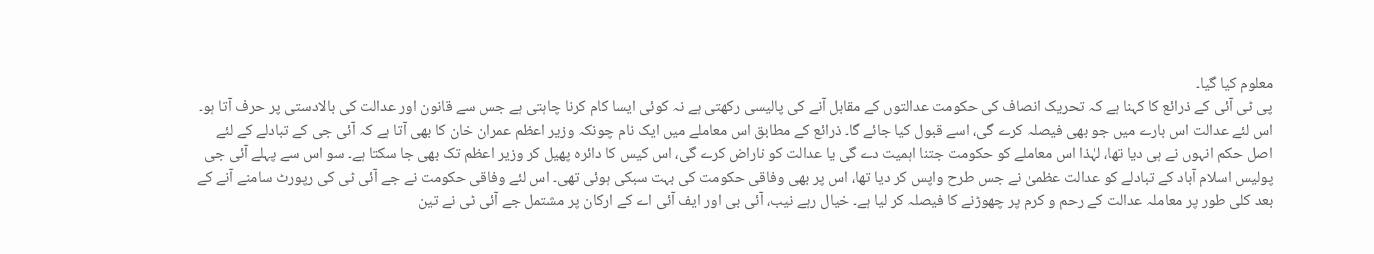معلوم کیا گیا۔
پی ٹی آئی کے ذرائع کا کہنا ہے کہ تحریک انصاف کی حکومت عدالتوں کے مقابل آنے کی پالیسی رکھتی ہے نہ کوئی ایسا کام کرنا چاہتی ہے جس سے قانون اور عدالت کی بالادستی پر حرف آتا ہو۔ اس لئے عدالت اس بارے میں جو بھی فیصلہ کرے گی، اسے قبول کیا جائے گا۔ ذرائع کے مطابق اس معاملے میں ایک نام چونکہ وزیر اعظم عمران خان کا بھی آتا ہے کہ آئی جی کے تبادلے کے لئے اصل حکم انہوں نے ہی دیا تھا، لہٰذا اس معاملے کو حکومت جتنا اہمیت دے گی یا عدالت کو ناراض کرے گی، اس کیس کا دائرہ پھیل کر وزیر اعظم تک بھی جا سکتا ہے۔ سو اس سے پہلے آئی جی پولیس اسلام آباد کے تبادلے کو عدالت عظمیٰ نے جس طرح واپس کر دیا تھا، اس پر بھی وفاقی حکومت کی بہت سبکی ہوئی تھی۔ اس لئے وفاقی حکومت نے جے آئی ٹی کی رپورٹ سامنے آنے کے بعد کلی طور پر معاملہ عدالت کے رحم و کرم پر چھوڑنے کا فیصلہ کر لیا ہے۔ خیال رہے نیب، آئی بی اور ایف آئی اے کے ارکان پر مشتمل جے آئی ٹی نے تین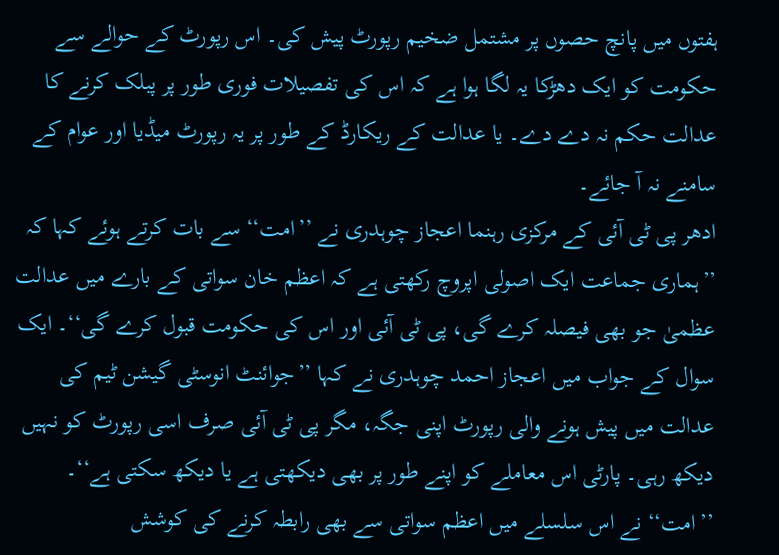ہفتوں میں پانچ حصوں پر مشتمل ضخیم رپورٹ پیش کی۔ اس رپورٹ کے حوالے سے حکومت کو ایک دھڑکا یہ لگا ہوا ہے کہ اس کی تفصیلات فوری طور پر پبلک کرنے کا عدالت حکم نہ دے دے۔ یا عدالت کے ریکارڈ کے طور پر یہ رپورٹ میڈیا اور عوام کے سامنے نہ آ جائے۔
ادھر پی ٹی آئی کے مرکزی رہنما اعجاز چوہدری نے ’’امت‘‘ سے بات کرتے ہوئے کہا کہ ’’ہماری جماعت ایک اصولی اپروچ رکھتی ہے کہ اعظم خان سواتی کے بارے میں عدالت عظمیٰ جو بھی فیصلہ کرے گی، پی ٹی آئی اور اس کی حکومت قبول کرے گی‘‘۔ ایک سوال کے جواب میں اعجاز احمد چوہدری نے کہا ’’جوائنٹ انوسٹی گیشن ٹیم کی عدالت میں پیش ہونے والی رپورٹ اپنی جگہ، مگر پی ٹی آئی صرف اسی رپورٹ کو نہیں دیکھ رہی۔ پارٹی اس معاملے کو اپنے طور پر بھی دیکھتی ہے یا دیکھ سکتی ہے‘‘۔ ’’امت‘‘ نے اس سلسلے میں اعظم سواتی سے بھی رابطہ کرنے کی کوشش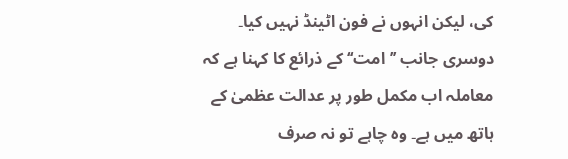کی، لیکن انہوں نے فون اٹینڈ نہیں کیا۔ دوسری جانب ’’امت‘‘ کے ذرائع کا کہنا ہے کہ معاملہ اب مکمل طور پر عدالت عظمیٰ کے ہاتھ میں ہے۔ وہ چاہے تو نہ صرف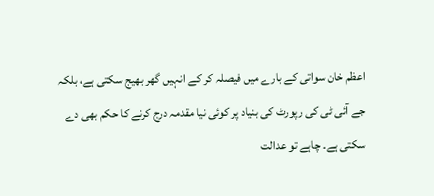اعظم خان سواتی کے بارے میں فیصلہ کر کے انہیں گھر بھیج سکتی ہے، بلکہ جے آئی ٹی کی رپورٹ کی بنیاد پر کوئی نیا مقدمہ درج کرنے کا حکم بھی دے سکتی ہے۔ چاہے تو عدالت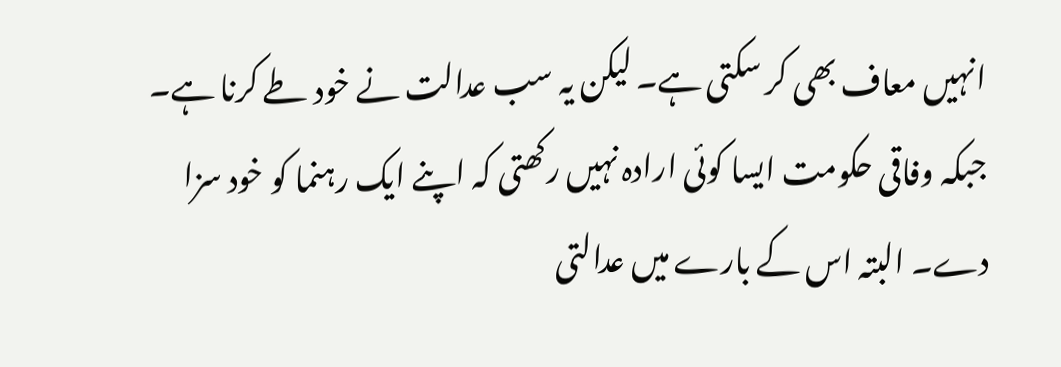انہیں معاف بھی کر سکتی ہے۔ لیکن یہ سب عدالت نے خود طے کرنا ہے۔ جبکہ وفاقی حکومت ایسا کوئی ارادہ نہیں رکھتی کہ اپنے ایک رہنما کو خود سزا دے۔ البتہ اس کے بارے میں عدالتی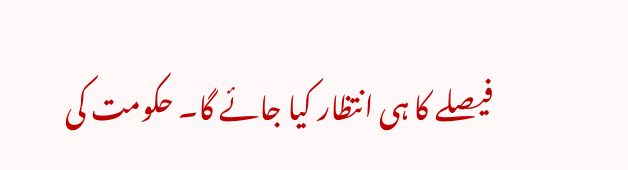فیصلے کا ہی انتظار کیا جائے گا۔ حکومت کی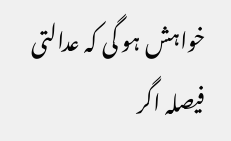خواہش ہو گی کہ عدالتی فیصلہ اگر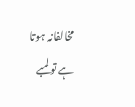مخالفانہ ہوتا ہے تو لمبے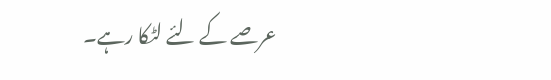عرصے کے لئے لٹکا رہے۔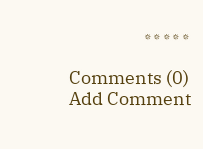٭٭٭٭٭

Comments (0)
Add Comment